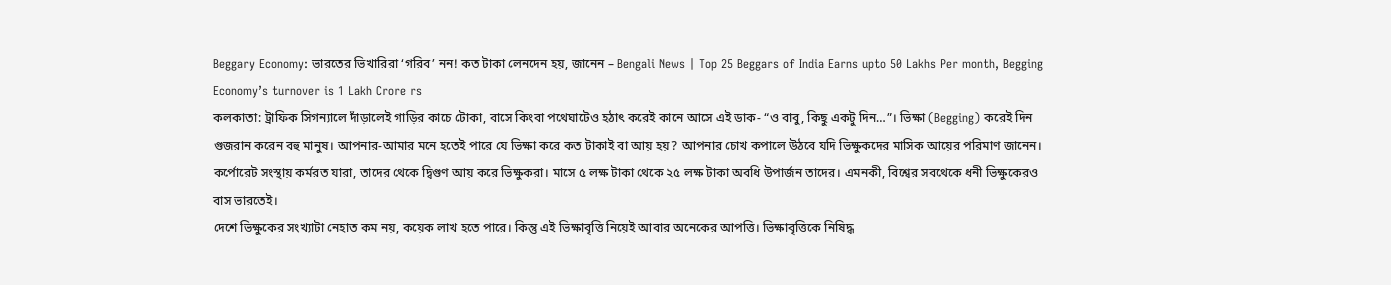Beggary Economy: ভারতের ভিখারিরা ‘গরিব’ নন! কত টাকা লেনদেন হয়, জানেন – Bengali News | Top 25 Beggars of India Earns upto 50 Lakhs Per month, Begging Economy’s turnover is 1 Lakh Crore rs
কলকাতা: ট্রাফিক সিগন্যালে দাঁড়ালেই গাড়ির কাচে টোকা, বাসে কিংবা পথেঘাটেও হঠাৎ করেই কানে আসে এই ডাক- “ও বাবু, কিছু একটু দিন…”। ভিক্ষা (Begging) করেই দিন গুজরান করেন বহু মানুষ। আপনার-আমার মনে হতেই পারে যে ভিক্ষা করে কত টাকাই বা আয় হয়? আপনার চোখ কপালে উঠবে যদি ভিক্ষুকদের মাসিক আয়ের পরিমাণ জানেন। কর্পোরেট সংস্থায় কর্মরত যারা, তাদের থেকে দ্বিগুণ আয় করে ভিক্ষুকরা। মাসে ৫ লক্ষ টাকা থেকে ২৫ লক্ষ টাকা অবধি উপার্জন তাদের। এমনকী, বিশ্বের সবথেকে ধনী ভিক্ষুকেরও বাস ভারতেই।
দেশে ভিক্ষুকের সংখ্যাটা নেহাত কম নয়, কয়েক লাখ হতে পারে। কিন্তু এই ভিক্ষাবৃত্তি নিয়েই আবার অনেকের আপত্তি। ভিক্ষাবৃত্তিকে নিষিদ্ধ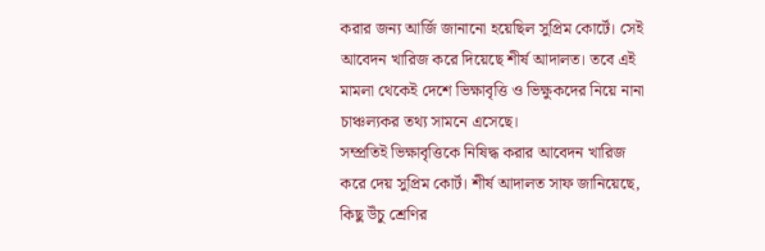করার জন্য আর্জি জানানো হয়েছিল সুপ্রিম কোর্টে। সেই আবেদন খারিজ করে দিয়েছে শীর্ষ আদালত। তবে এই মামলা থেকেই দেশে ভিক্ষাবৃত্তি ও ভিক্ষুকদের নিয়ে নানা চাঞ্চল্যকর তথ্য সামনে এসেছে।
সম্প্রতিই ভিক্ষাবৃত্তিকে নিষিদ্ধ করার আবেদন খারিজ করে দেয় সুপ্রিম কোর্ট। শীর্ষ আদালত সাফ জানিয়েছে, কিছু উঁচু শ্রেণির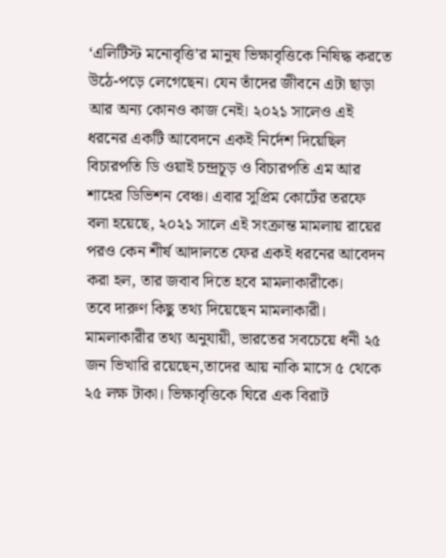‘এলিটিস্ট মনোবৃত্তি’র মানুষ ভিক্ষাবৃত্তিকে নিষিদ্ধ করতে উঠে-পড়ে লেগেছেন। যেন তাঁদের জীবনে এটা ছাড়া আর অন্য কোনও কাজ নেই। ২০২১ সালেও এই ধরনের একটি আবেদনে একই নির্দেশ দিয়েছিল বিচারপতি ডি ওয়াই চন্দ্রচূড় ও বিচারপতি এম আর শাহের ডিভিশন বেঞ্চ। এবার সুপ্রিম কোর্টের তরফে বলা হয়েছে, ২০২১ সালে এই সংক্রান্ত মামলায় রায়ের পরও কেন শীর্ষ আদালতে ফের একই ধরনের আবেদন করা হল, তার জবাব দিতে হবে মামলাকারীকে।
তবে দারুণ কিছু তথ্য দিয়েছেন মামলাকারী। মামলাকারীর তথ্য অনুযায়ী, ভারতের সবচেয়ে ধনী ২৫ জন ভিখারি রয়েছেন,তাদের আয় নাকি মাসে ৫ থেকে ২৫ লক্ষ টাকা। ভিক্ষাবৃত্তিকে ঘিরে এক বিরাট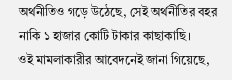অর্থনীতিও গড়ে উঠেছে, সেই অর্থনীতির বহর নাকি ১ হাজার কোটি টাকার কাছাকাছি।
ওই মামলাকারীর আবেদনেই জানা গিয়েছে,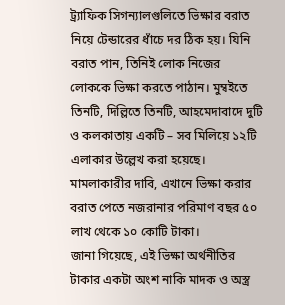ট্র্যাফিক সিগন্যালগুলিতে ভিক্ষার বরাত নিয়ে টেন্ডারের ধাঁচে দর ঠিক হয়। যিনি বরাত পান, তিনিই লোক নিজের লোককে ভিক্ষা করতে পাঠান। মুম্বইতে তিনটি, দিল্লিতে তিনটি, আহমেদাবাদে দুটি ও কলকাতায় একটি – সব মিলিয়ে ১২টি এলাকার উল্লেখ করা হয়েছে। মামলাকারীর দাবি, এখানে ভিক্ষা করার বরাত পেতে নজরানার পরিমাণ বছর ৫০ লাখ থেকে ১০ কোটি টাকা।
জানা গিয়েছে, এই ভিক্ষা অর্থনীতির টাকার একটা অংশ নাকি মাদক ও অস্ত্র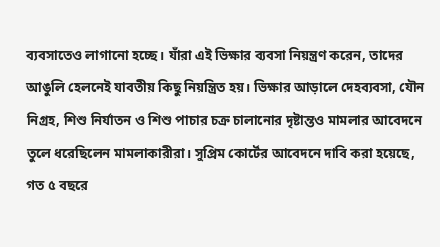ব্যবসাতেও লাগানো হচ্ছে। যাঁরা এই ভিক্ষার ব্যবসা নিয়ন্ত্রণ করেন, তাদের আঙুলি হেলনেই যাবতীয় কিছু নিয়ন্ত্রিত হয়। ভিক্ষার আড়ালে দেহব্যবসা, যৌন নিগ্রহ, শিশু নির্যাতন ও শিশু পাচার চক্র চালানোর দৃষ্টান্তও মামলার আবেদনে তুলে ধরেছিলেন মামলাকারীরা। সুপ্রিম কোর্টের আবেদনে দাবি করা হয়েছে, গত ৫ বছরে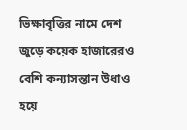ভিক্ষাবৃত্তির নামে দেশ জুড়ে কয়েক হাজারেরও বেশি কন্যাসন্তান উধাও হয়ে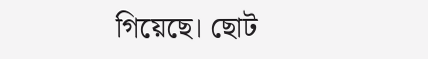গিয়েছে। ছোট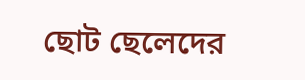ছোট ছেলেদের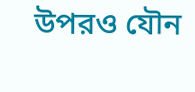উপরও যৌন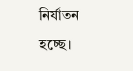নির্যাতন হচ্ছে।